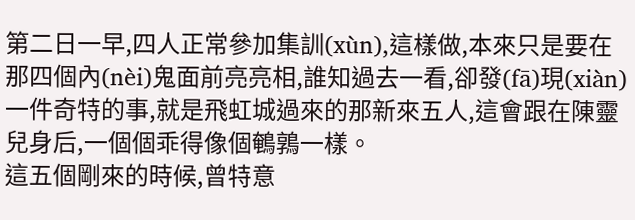第二日一早,四人正常參加集訓(xùn),這樣做,本來只是要在那四個內(nèi)鬼面前亮亮相,誰知過去一看,卻發(fā)現(xiàn)一件奇特的事,就是飛虹城過來的那新來五人,這會跟在陳靈兒身后,一個個乖得像個鵪鶉一樣。
這五個剛來的時候,曾特意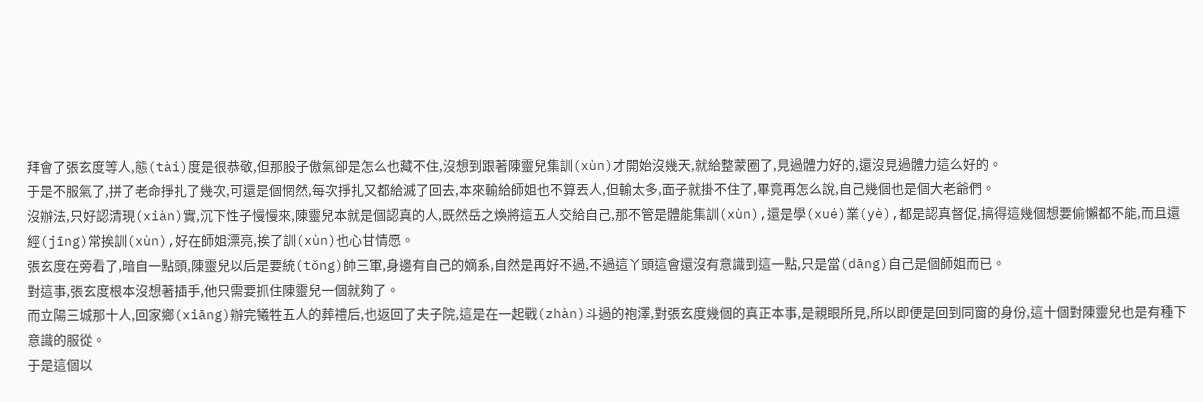拜會了張玄度等人,態(tài)度是很恭敬,但那股子傲氣卻是怎么也藏不住,沒想到跟著陳靈兒集訓(xùn)才開始沒幾天,就給整蒙圈了,見過體力好的,還沒見過體力這么好的。
于是不服氣了,拼了老命掙扎了幾次,可還是個惘然,每次掙扎又都給滅了回去,本來輸給師姐也不算丟人,但輸太多,面子就掛不住了,畢竟再怎么說,自己幾個也是個大老爺們。
沒辦法,只好認清現(xiàn)實,沉下性子慢慢來,陳靈兒本就是個認真的人,既然岳之煥將這五人交給自己,那不管是體能集訓(xùn),還是學(xué)業(yè),都是認真督促,搞得這幾個想要偷懶都不能,而且還經(jīng)常挨訓(xùn),好在師姐漂亮,挨了訓(xùn)也心甘情愿。
張玄度在旁看了,暗自一點頭,陳靈兒以后是要統(tǒng)帥三軍,身邊有自己的嫡系,自然是再好不過,不過這丫頭這會還沒有意識到這一點,只是當(dāng)自己是個師姐而已。
對這事,張玄度根本沒想著插手,他只需要抓住陳靈兒一個就夠了。
而立陽三城那十人,回家鄉(xiāng)辦完犧牲五人的葬禮后,也返回了夫子院,這是在一起戰(zhàn)斗過的袍澤,對張玄度幾個的真正本事,是親眼所見,所以即便是回到同窗的身份,這十個對陳靈兒也是有種下意識的服從。
于是這個以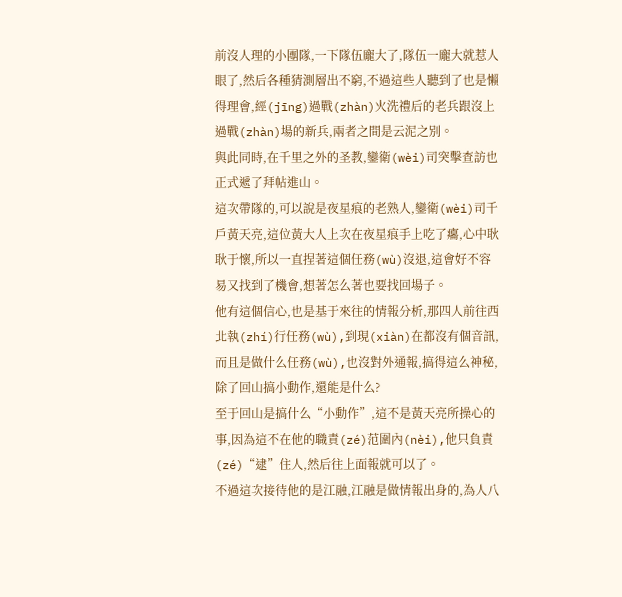前沒人理的小團隊,一下隊伍龐大了,隊伍一龐大就惹人眼了,然后各種猜測層出不窮,不過這些人聽到了也是懶得理會,經(jīng)過戰(zhàn)火洗禮后的老兵跟沒上過戰(zhàn)場的新兵,兩者之間是云泥之別。
與此同時,在千里之外的圣教,鑾衛(wèi)司突擊查訪也正式遞了拜帖進山。
這次帶隊的,可以說是夜星痕的老熟人,鑾衛(wèi)司千戶黃天亮,這位黃大人上次在夜星痕手上吃了癟,心中耿耿于懷,所以一直捏著這個任務(wù)沒退,這會好不容易又找到了機會,想著怎么著也要找回場子。
他有這個信心,也是基于來往的情報分析,那四人前往西北執(zhí)行任務(wù),到現(xiàn)在都沒有個音訊,而且是做什么任務(wù),也沒對外通報,搞得這么神秘,除了回山搞小動作,還能是什么?
至于回山是搞什么“小動作”,這不是黃天亮所操心的事,因為這不在他的職責(zé)范圍內(nèi),他只負責(zé)“逮”住人,然后往上面報就可以了。
不過這次接待他的是江融,江融是做情報出身的,為人八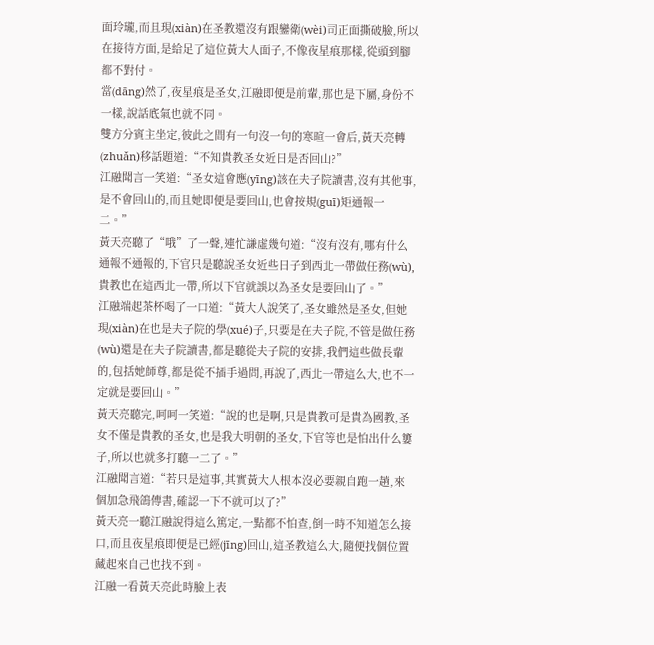面玲瓏,而且現(xiàn)在圣教還沒有跟鑾衛(wèi)司正面撕破臉,所以在接待方面,是給足了這位黃大人面子,不像夜星痕那樣,從頭到腳都不對付。
當(dāng)然了,夜星痕是圣女,江融即便是前輩,那也是下屬,身份不一樣,說話底氣也就不同。
雙方分賓主坐定,彼此之間有一句沒一句的寒暄一會后,黃天亮轉(zhuǎn)移話題道:“不知貴教圣女近日是否回山?”
江融聞言一笑道:“圣女這會應(yīng)該在夫子院讀書,沒有其他事,是不會回山的,而且她即便是要回山,也會按規(guī)矩通報一二。”
黃天亮聽了“哦”了一聲,連忙謙虛幾句道:“沒有沒有,哪有什么通報不通報的,下官只是聽說圣女近些日子到西北一帶做任務(wù),貴教也在這西北一帶,所以下官就誤以為圣女是要回山了。”
江融端起茶杯喝了一口道:“黃大人說笑了,圣女雖然是圣女,但她現(xiàn)在也是夫子院的學(xué)子,只要是在夫子院,不管是做任務(wù)還是在夫子院讀書,都是聽從夫子院的安排,我們這些做長輩的,包括她師尊,都是從不插手過問,再說了,西北一帶這么大,也不一定就是要回山。”
黃天亮聽完,呵呵一笑道:“說的也是啊,只是貴教可是貴為國教,圣女不僅是貴教的圣女,也是我大明朝的圣女,下官等也是怕出什么簍子,所以也就多打聽一二了。”
江融聞言道:“若只是這事,其實黃大人根本沒必要親自跑一趟,來個加急飛鴿傳書,確認一下不就可以了?”
黃天亮一聽江融說得這么篤定,一點都不怕查,倒一時不知道怎么接口,而且夜星痕即便是已經(jīng)回山,這圣教這么大,隨便找個位置藏起來自己也找不到。
江融一看黃天亮此時臉上表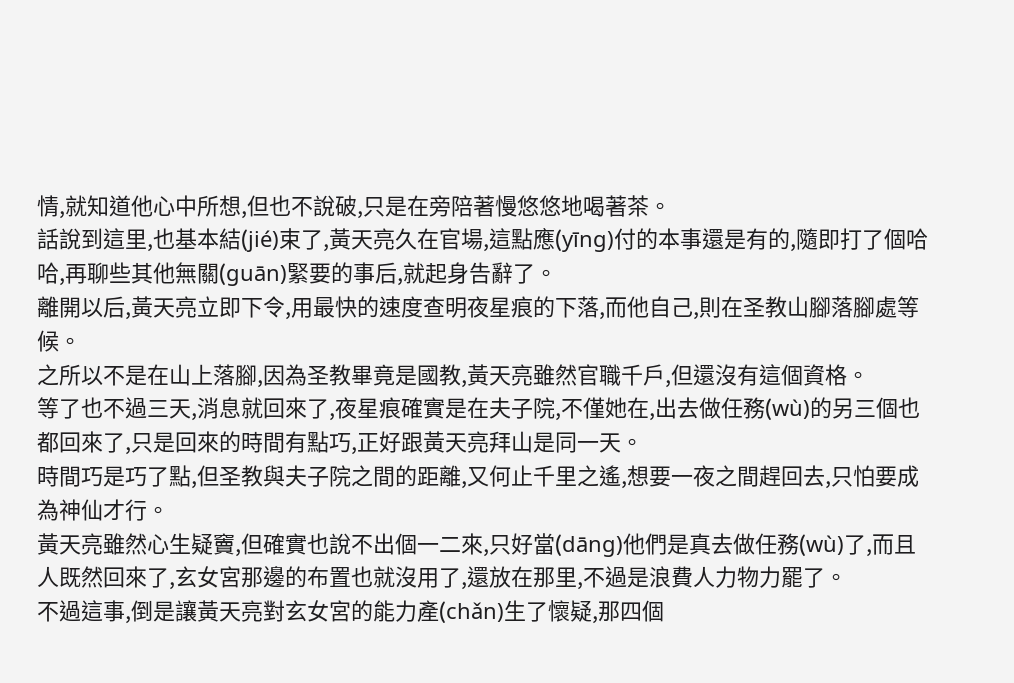情,就知道他心中所想,但也不說破,只是在旁陪著慢悠悠地喝著茶。
話說到這里,也基本結(jié)束了,黃天亮久在官場,這點應(yīng)付的本事還是有的,隨即打了個哈哈,再聊些其他無關(guān)緊要的事后,就起身告辭了。
離開以后,黃天亮立即下令,用最快的速度查明夜星痕的下落,而他自己,則在圣教山腳落腳處等候。
之所以不是在山上落腳,因為圣教畢竟是國教,黃天亮雖然官職千戶,但還沒有這個資格。
等了也不過三天,消息就回來了,夜星痕確實是在夫子院,不僅她在,出去做任務(wù)的另三個也都回來了,只是回來的時間有點巧,正好跟黃天亮拜山是同一天。
時間巧是巧了點,但圣教與夫子院之間的距離,又何止千里之遙,想要一夜之間趕回去,只怕要成為神仙才行。
黃天亮雖然心生疑竇,但確實也說不出個一二來,只好當(dāng)他們是真去做任務(wù)了,而且人既然回來了,玄女宮那邊的布置也就沒用了,還放在那里,不過是浪費人力物力罷了。
不過這事,倒是讓黃天亮對玄女宮的能力產(chǎn)生了懷疑,那四個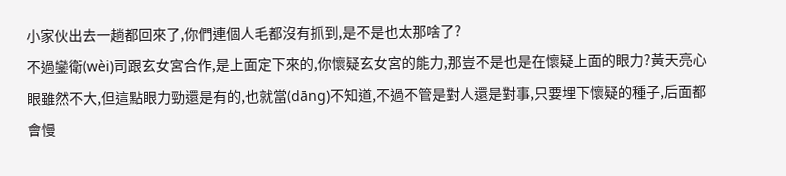小家伙出去一趟都回來了,你們連個人毛都沒有抓到,是不是也太那啥了?
不過鑾衛(wèi)司跟玄女宮合作,是上面定下來的,你懷疑玄女宮的能力,那豈不是也是在懷疑上面的眼力?黃天亮心眼雖然不大,但這點眼力勁還是有的,也就當(dāng)不知道,不過不管是對人還是對事,只要埋下懷疑的種子,后面都會慢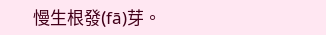慢生根發(fā)芽。